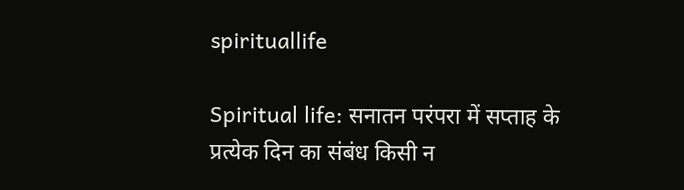spirituallife

Spiritual life: सनातन परंपरा में सप्ताह के प्रत्येक दिन का संबंध किसी न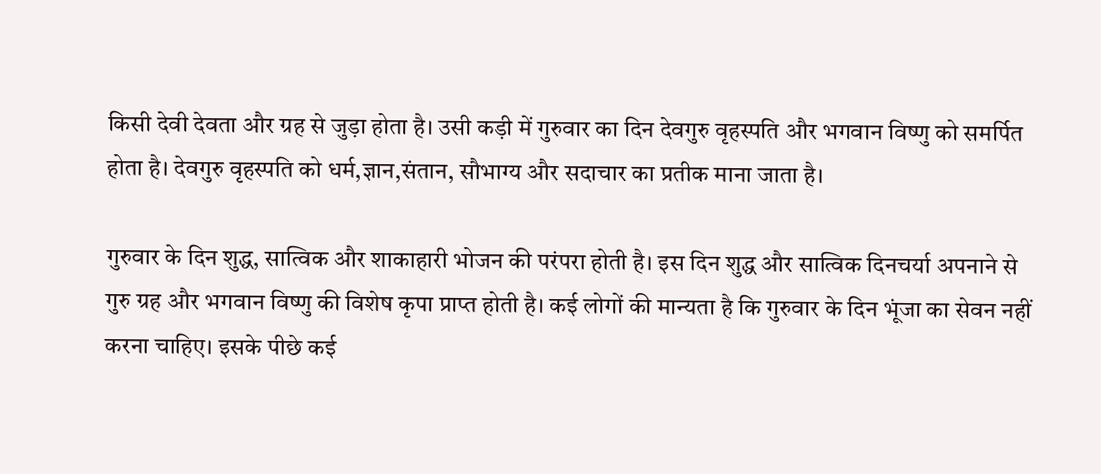किसी देवी देवता और ग्रह से जुड़ा होता है। उसी कड़ी में गुरुवार का दिन देवगुरु वृहस्पति और भगवान विष्णु को समर्पित होता है। देवगुरु वृहस्पति को धर्म,ज्ञान,संतान, सौभाग्य और सदाचार का प्रतीक माना जाता है।

गुरुवार के दिन शुद्ध, सात्विक और शाकाहारी भोजन की परंपरा होती है। इस दिन शुद्ध और सात्विक दिनचर्या अपनाने से गुरु ग्रह और भगवान विष्णु की विशेष कृपा प्राप्त होती है। कई लोगों की मान्यता है कि गुरुवार के दिन भूंजा का सेवन नहीं करना चाहिए। इसके पीछे कई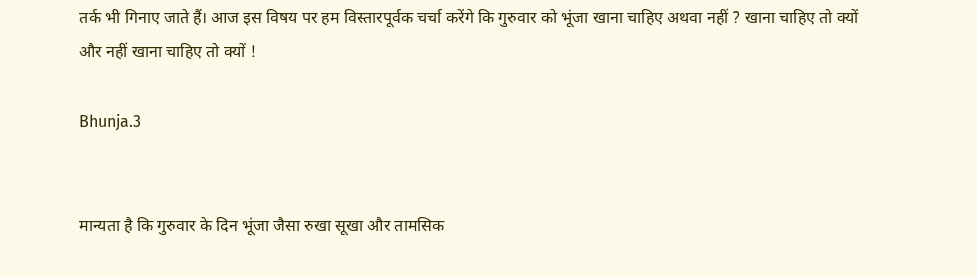तर्क भी गिनाए जाते हैं। आज इस विषय पर हम विस्तारपूर्वक चर्चा करेंगे कि गुरुवार को भूंजा खाना चाहिए अथवा नहीं ? खाना चाहिए तो क्यों और नहीं खाना चाहिए तो क्यों !

Bhunja.3


मान्यता है कि गुरुवार के दिन भूंजा जैसा रुखा सूखा और तामसिक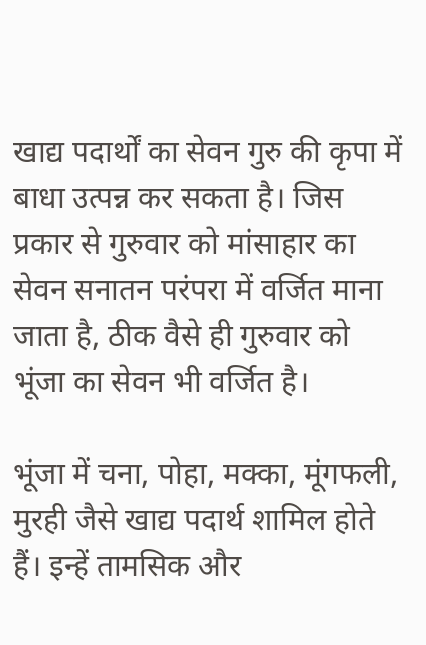खाद्य पदार्थों का सेवन गुरु की कृपा में बाधा उत्पन्न कर सकता है। जिस प्रकार से गुरुवार को मांसाहार का सेवन सनातन परंपरा में वर्जित माना जाता है, ठीक वैसे ही गुरुवार को भूंजा का सेवन भी वर्जित है।

भूंजा में चना, पोहा, मक्का, मूंगफली, मुरही जैसे खाद्य पदार्थ शामिल होते हैं। इन्हें तामसिक और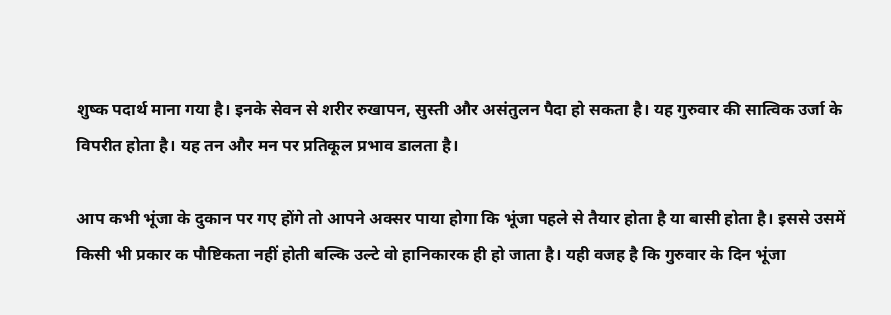शुष्क पदार्थ माना गया है। इनके सेवन से शरीर रुखापन, सुस्ती और असंतुलन पैदा हो सकता है। यह गुरुवार की सात्विक उर्जा के विपरीत होता है। यह तन और मन पर प्रतिकूल प्रभाव डालता है।

आप कभी भूंजा के दुकान पर गए होंगे तो आपने अक्सर पाया होगा कि भूंजा पहले से तैयार होता है या बासी होता है। इससे उसमें किसी भी प्रकार क पौष्टिकता नहीं होती बल्कि उल्टे वो हानिकारक ही हो जाता है। यही वजह है कि गुरुवार के दिन भूंजा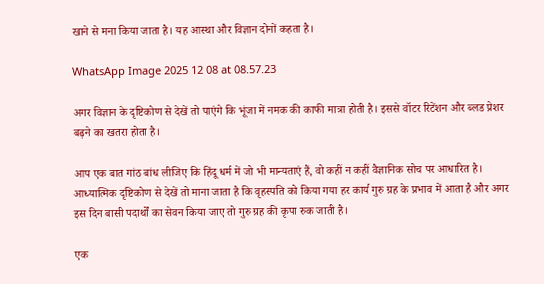खाने से मना किया जाता है। यह आस्था और विज्ञान दोनों कहता है।

WhatsApp Image 2025 12 08 at 08.57.23

अगर विज्ञान के दृष्टिकोण से देखें तो पाएंगे कि भूंजा में नमक की काफी मात्रा होती है। इससे वॉटर रिटेंशन और ब्लड प्रेशर बढ़ने का खतरा होता है।

आप एक बात गांठ बांध लीजिए कि हिंदू धर्म में जो भी मान्यताएं हैं, वो कहीं न कहीं वैज्ञानिक सोच पर आधारित है। आध्यात्मिक दृष्टिकोण से देखें तो माना जाता है कि वृहस्पति को किया गया हर कार्य गुरु ग्रह के प्रभाव में आता है और अगर इस दिन बासी पदार्थों का सेवन किया जाए तो गुरु ग्रह की कृपा रुक जाती है।

एक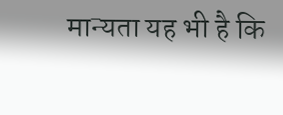मान्यता यह भी है कि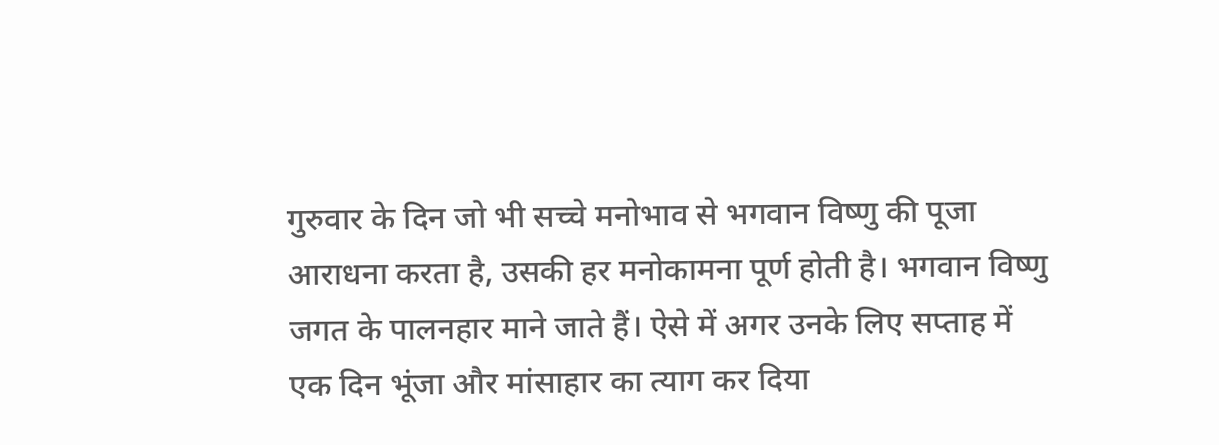गुरुवार के दिन जो भी सच्चे मनोभाव से भगवान विष्णु की पूजा आराधना करता है, उसकी हर मनोकामना पूर्ण होती है। भगवान विष्णु जगत के पालनहार माने जाते हैं। ऐसे में अगर उनके लिए सप्ताह में एक दिन भूंजा और मांसाहार का त्याग कर दिया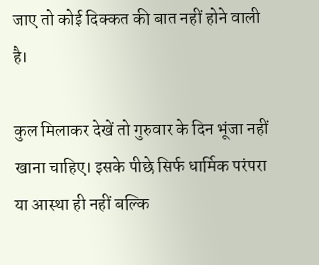जाए तो कोई दिक्कत की बात नहीं होने वाली है।

कुल मिलाकर देखें तो गुरुवार के दिन भूंजा नहीं खाना चाहिए। इसके पीछे सिर्फ धार्मिक परंपरा या आस्था ही नहीं बल्कि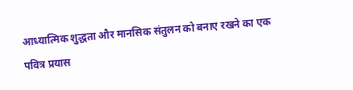आध्यात्मिक शुद्धता और मानसिक संतुलन को बनाए रखने का एक पवित्र प्रयास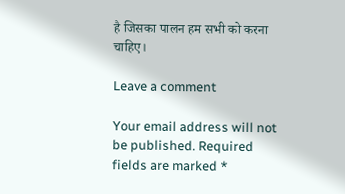है जिसका पालन हम सभी को करना चाहिए।

Leave a comment

Your email address will not be published. Required fields are marked *